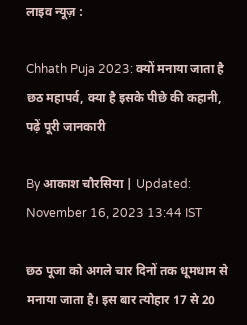लाइव न्यूज़ :

Chhath Puja 2023: क्यों मनाया जाता है छठ महापर्व, क्या है इसके पीछे की कहानी, पढ़ें पूरी जानकारी

By आकाश चौरसिया | Updated: November 16, 2023 13:44 IST

छठ पूजा को अगले चार दिनों तक धूमधाम से मनाया जाता है। इस बार त्योहार 17 से 20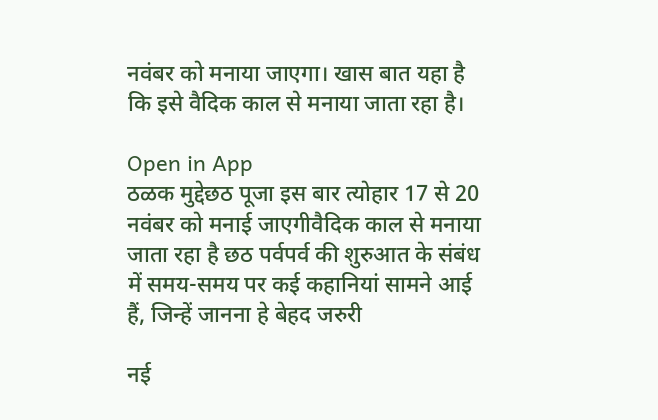नवंबर को मनाया जाएगा। खास बात यहा है कि इसे वैदिक काल से मनाया जाता रहा है।

Open in App
ठळक मुद्देछठ पूजा इस बार त्योहार 17 से 20 नवंबर को मनाई जाएगीवैदिक काल से मनाया जाता रहा है छठ पर्वपर्व की शुरुआत के संबंध में समय-समय पर कई कहानियां सामने आई हैं, जिन्हें जानना हे बेहद जरुरी

नई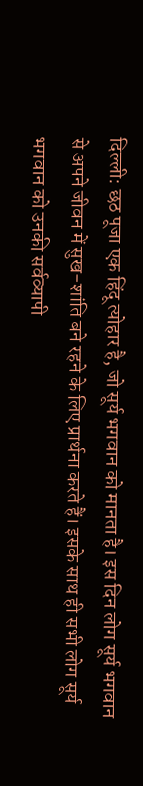दिल्ली: छठ पूजा एक हिंदू त्योहार है, जो सूर्य भगवान को मानता है। इस दिन लोग सूर्य भगवान से अपने जीवन में सुख-शांति बने रहने के लिए प्रार्थना करते हैं। इसके साथ ही सभी लोग सूर्य भगवान को उनकी सर्वव्यापी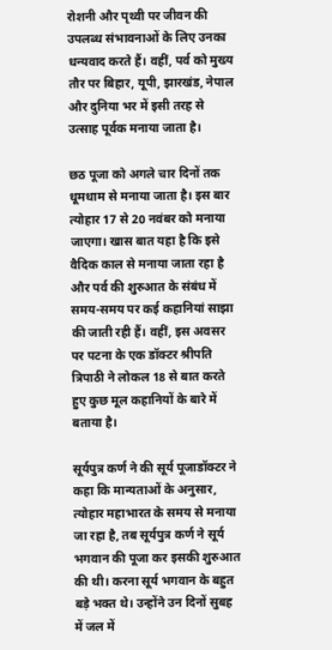रोशनी और पृथ्वी पर जीवन की उपलब्ध संभावनाओं के लिए उनका धन्यवाद करते हैं। वहीं, पर्व को मुख्य तौर पर बिहार, यूपी, झारखंड, नेपाल और दुनिया भर में इसी तरह से उत्साह पूर्वक मनाया जाता है।

छठ पूजा को अगले चार दिनों तक धूमधाम से मनाया जाता है। इस बार त्योहार 17 से 20 नवंबर को मनाया जाएगा। खास बात यहा है कि इसे वैदिक काल से मनाया जाता रहा है और पर्व की शुरुआत के संबंध में समय-समय पर कई कहानियां साझा की जाती रही हैं। वहीं, इस अवसर पर पटना के एक डॉक्टर श्रीपति त्रिपाठी ने लोकल 18 से बात करते हुए कुछ मूल कहानियों के बारे में बताया है।

सूर्यपुत्र कर्ण ने की सूर्य पूजाडॉक्टर ने कहा कि मान्यताओं के अनुसार, त्योहार महाभारत के समय से मनाया जा रहा है, तब सूर्यपुत्र कर्ण ने सूर्य भगवान की पूजा कर इसकी शुरुआत की थी। करना सूर्य भगवान के बहुत बड़े भक्त थे। उन्होंने उन दिनों सुबह में जल में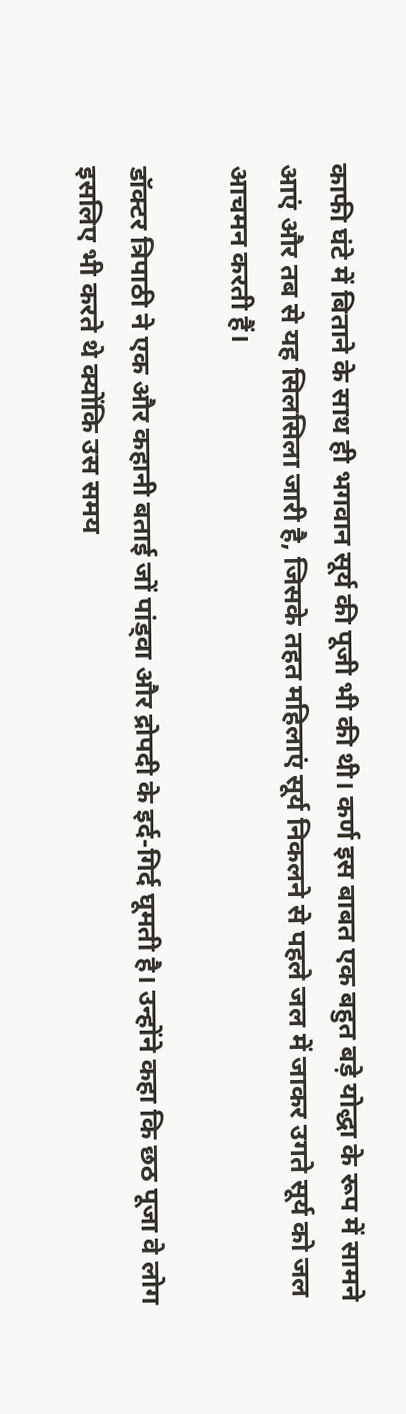काफी घंटे में बिताने के साथ ही भगवान सूर्य की पूजी भी की थी। कर्ण इस बाबत एक बहुत बड़े योद्धा के रूप में सामने आएं और तब से यह सिलसिला जारी है, जिसके तहत महिलाएं सूर्य निकलने से पहले जल में जाकर उगते सूर्य को जल आचमन करती हैं।

डॉक्टर त्रिपाठी ने एक और कहानी बताई जों पांड्वा और द्रोपदी के इर्द-गिर्द घूमती है। उन्होंने कहा कि छठ पूजा वे लोग इसलिए भी करते थे क्योंकि उस समय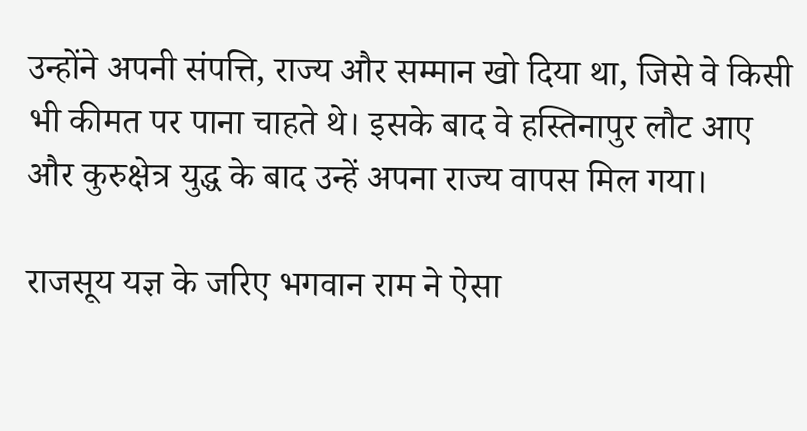उन्होंने अपनी संपत्ति, राज्य और सम्मान खो दिया था, जिसे वे किसी भी कीमत पर पाना चाहते थे। इसके बाद वे हस्तिनापुर लौट आए और कुरुक्षेत्र युद्ध के बाद उन्हें अपना राज्य वापस मिल गया।

राजसूय यज्ञ के जरिए भगवान राम ने ऐसा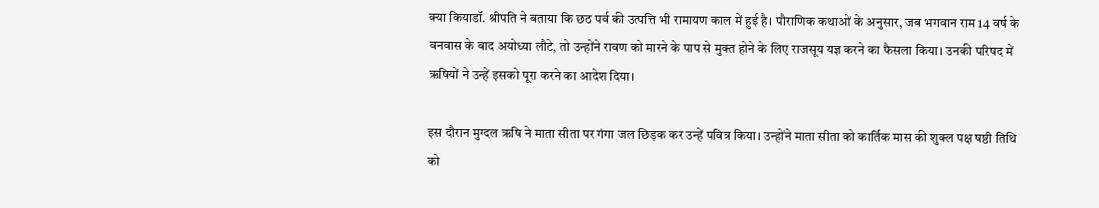क्या कियाडॉ. श्रीपति ने बताया कि छठ पर्व की उत्पत्ति भी रामायण काल में हुई है। पौराणिक कथाओं के अनुसार, जब भगवान राम 14 वर्ष के वनवास के बाद अयोध्या लौटे, तो उन्होंने रावण को मारने के पाप से मुक्त होने के लिए राजसूय यज्ञ करने का फैसला किया। उनकी परिषद में ऋषियों ने उन्हें इसको पूरा करने का आदेश दिया।

इस दौरान मुग्दल ऋषि ने माता सीता पर गंगा जल छिड़क कर उन्हें पवित्र किया। उन्होंने माता सीता को कार्तिक मास की शुक्ल पक्ष षष्ठी तिथि को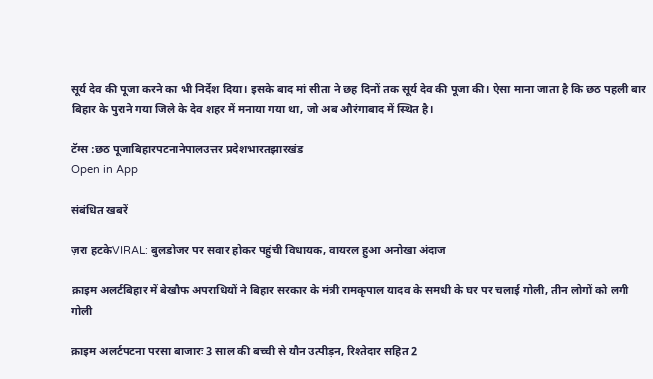सूर्य देव की पूजा करने का भी निर्देश दिया। इसके बाद मां सीता ने छह दिनों तक सूर्य देव की पूजा की। ऐसा माना जाता है कि छठ पहली बार बिहार के पुराने गया जिले के देव शहर में मनाया गया था, जो अब औरंगाबाद में स्थित है।

टॅग्स :छठ पूजाबिहारपटनानेपालउत्तर प्रदेशभारतझारखंड
Open in App

संबंधित खबरें

ज़रा हटकेVIRAL: बुलडोजर पर सवार होकर पहुंची विधायक, वायरल हुआ अनोखा अंदाज

क्राइम अलर्टबिहार में बेखौफ अपराधियों ने बिहार सरकार के मंत्री रामकृपाल यादव के समधी के घर पर चलाई गोली, तीन लोगों को लगी गोली

क्राइम अलर्टपटना परसा बाजारः 3 साल की बच्ची से यौन उत्पीड़न, रिश्तेदार सहित 2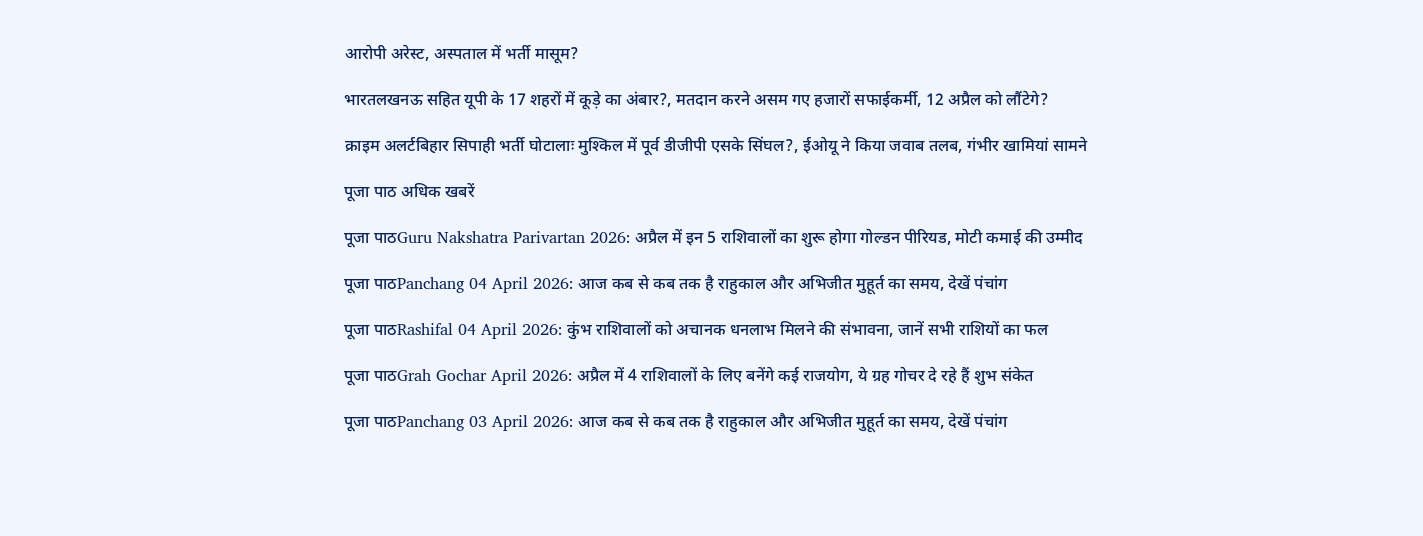आरोपी अरेस्ट, अस्पताल में भर्ती मासूम?

भारतलखनऊ सहित यूपी के 17 शहरों में कूड़े का अंबार?, मतदान करने असम गए हजारों सफाईकर्मी, 12 अप्रैल को लौंटेगे?

क्राइम अलर्टबिहार सिपाही भर्ती घोटालाः मुश्किल में पूर्व डीजीपी एसके सिंघल?, ईओयू ने किया जवाब तलब, गंभीर खामियां सामने

पूजा पाठ अधिक खबरें

पूजा पाठGuru Nakshatra Parivartan 2026: अप्रैल में इन 5 राशिवालों का शुरू होगा गोल्डन पीरियड, मोटी कमाई की उम्मीद

पूजा पाठPanchang 04 April 2026: आज कब से कब तक है राहुकाल और अभिजीत मुहूर्त का समय, देखें पंचांग

पूजा पाठRashifal 04 April 2026: कुंभ राशिवालों को अचानक धनलाभ मिलने की संभावना, जानें सभी राशियों का फल

पूजा पाठGrah Gochar April 2026: अप्रैल में 4 राशिवालों के लिए बनेंगे कई राजयोग, ये ग्रह गोचर दे रहे हैं शुभ संकेत

पूजा पाठPanchang 03 April 2026: आज कब से कब तक है राहुकाल और अभिजीत मुहूर्त का समय, देखें पंचांग